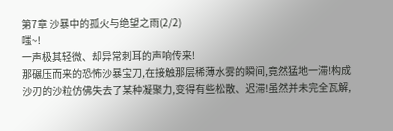第7章 沙暴中的孤火与绝望之雨(2/2)
嗤~!
一声极其轻微、却异常刺耳的声响传来!
那碾压而来的恐怖沙暴宝刀,在接触那层稀薄水雾的瞬间,竟然猛地一滞!构成沙刃的沙粒仿佛失去了某种凝聚力,变得有些松散、迟滞!虽然并未完全瓦解,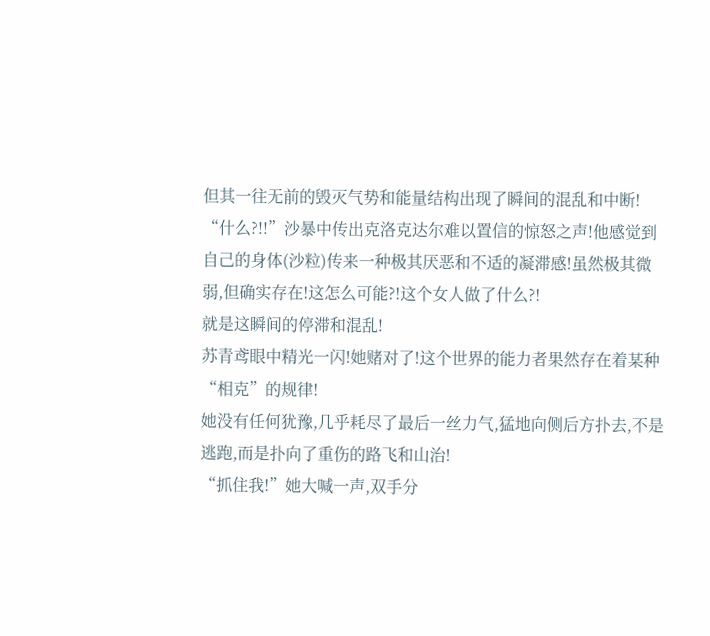但其一往无前的毁灭气势和能量结构出现了瞬间的混乱和中断!
“什么?!!”沙暴中传出克洛克达尔难以置信的惊怒之声!他感觉到自己的身体(沙粒)传来一种极其厌恶和不适的凝滞感!虽然极其微弱,但确实存在!这怎么可能?!这个女人做了什么?!
就是这瞬间的停滞和混乱!
苏青鸢眼中精光一闪!她赌对了!这个世界的能力者果然存在着某种“相克”的规律!
她没有任何犹豫,几乎耗尽了最后一丝力气,猛地向侧后方扑去,不是逃跑,而是扑向了重伤的路飞和山治!
“抓住我!”她大喊一声,双手分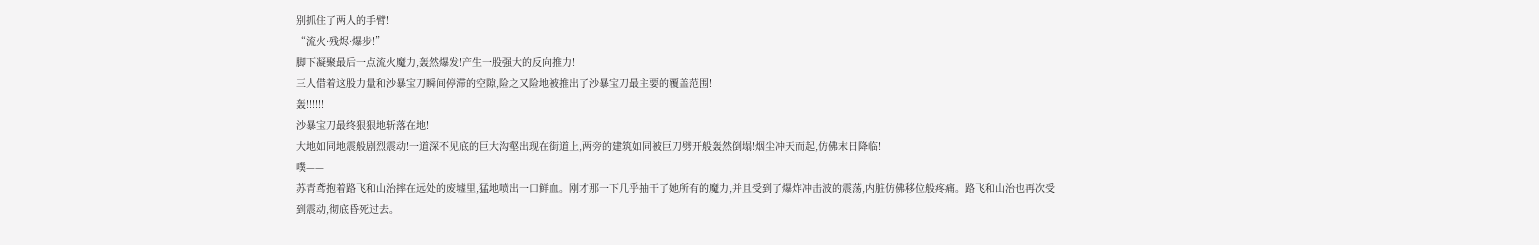别抓住了两人的手臂!
“流火·残烬·爆步!”
脚下凝聚最后一点流火魔力,轰然爆发!产生一股强大的反向推力!
三人借着这股力量和沙暴宝刀瞬间停滞的空隙,险之又险地被推出了沙暴宝刀最主要的覆盖范围!
轰!!!!!!
沙暴宝刀最终狠狠地斩落在地!
大地如同地震般剧烈震动!一道深不见底的巨大沟壑出现在街道上,两旁的建筑如同被巨刀劈开般轰然倒塌!烟尘冲天而起,仿佛末日降临!
噗——
苏青鸢抱着路飞和山治摔在远处的废墟里,猛地喷出一口鲜血。刚才那一下几乎抽干了她所有的魔力,并且受到了爆炸冲击波的震荡,内脏仿佛移位般疼痛。路飞和山治也再次受到震动,彻底昏死过去。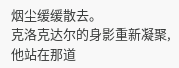烟尘缓缓散去。
克洛克达尔的身影重新凝聚,他站在那道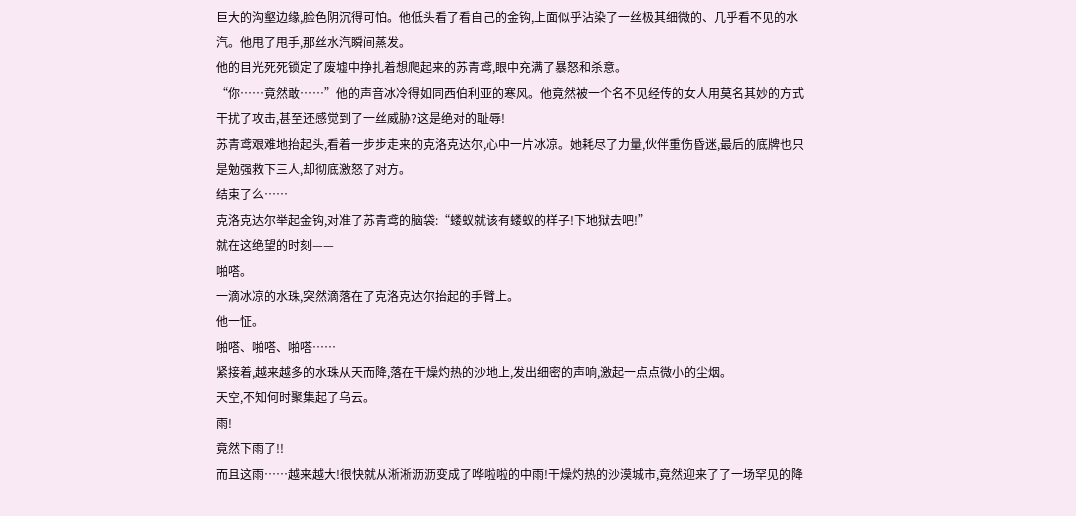巨大的沟壑边缘,脸色阴沉得可怕。他低头看了看自己的金钩,上面似乎沾染了一丝极其细微的、几乎看不见的水汽。他甩了甩手,那丝水汽瞬间蒸发。
他的目光死死锁定了废墟中挣扎着想爬起来的苏青鸢,眼中充满了暴怒和杀意。
“你……竟然敢……”他的声音冰冷得如同西伯利亚的寒风。他竟然被一个名不见经传的女人用莫名其妙的方式干扰了攻击,甚至还感觉到了一丝威胁?这是绝对的耻辱!
苏青鸢艰难地抬起头,看着一步步走来的克洛克达尔,心中一片冰凉。她耗尽了力量,伙伴重伤昏迷,最后的底牌也只是勉强救下三人,却彻底激怒了对方。
结束了么……
克洛克达尔举起金钩,对准了苏青鸢的脑袋:“蝼蚁就该有蝼蚁的样子!下地狱去吧!”
就在这绝望的时刻——
啪嗒。
一滴冰凉的水珠,突然滴落在了克洛克达尔抬起的手臂上。
他一怔。
啪嗒、啪嗒、啪嗒……
紧接着,越来越多的水珠从天而降,落在干燥灼热的沙地上,发出细密的声响,激起一点点微小的尘烟。
天空,不知何时聚集起了乌云。
雨!
竟然下雨了!!
而且这雨……越来越大!很快就从淅淅沥沥变成了哗啦啦的中雨!干燥灼热的沙漠城市,竟然迎来了了一场罕见的降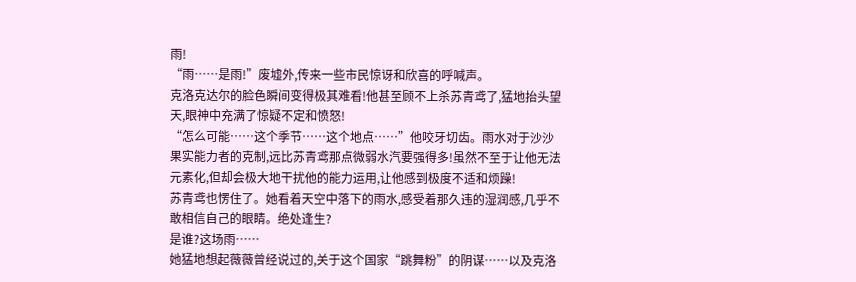雨!
“雨……是雨!”废墟外,传来一些市民惊讶和欣喜的呼喊声。
克洛克达尔的脸色瞬间变得极其难看!他甚至顾不上杀苏青鸢了,猛地抬头望天,眼神中充满了惊疑不定和愤怒!
“怎么可能……这个季节……这个地点……”他咬牙切齿。雨水对于沙沙果实能力者的克制,远比苏青鸢那点微弱水汽要强得多!虽然不至于让他无法元素化,但却会极大地干扰他的能力运用,让他感到极度不适和烦躁!
苏青鸢也愣住了。她看着天空中落下的雨水,感受着那久违的湿润感,几乎不敢相信自己的眼睛。绝处逢生?
是谁?这场雨……
她猛地想起薇薇曾经说过的,关于这个国家“跳舞粉”的阴谋……以及克洛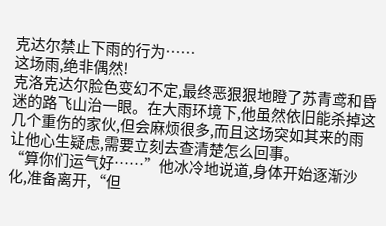克达尔禁止下雨的行为……
这场雨,绝非偶然!
克洛克达尔脸色变幻不定,最终恶狠狠地瞪了苏青鸢和昏迷的路飞山治一眼。在大雨环境下,他虽然依旧能杀掉这几个重伤的家伙,但会麻烦很多,而且这场突如其来的雨让他心生疑虑,需要立刻去查清楚怎么回事。
“算你们运气好……”他冰冷地说道,身体开始逐渐沙化,准备离开,“但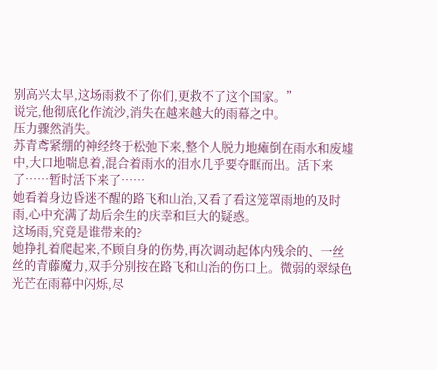别高兴太早,这场雨救不了你们,更救不了这个国家。”
说完,他彻底化作流沙,消失在越来越大的雨幕之中。
压力骤然消失。
苏青鸢紧绷的神经终于松弛下来,整个人脱力地瘫倒在雨水和废墟中,大口地喘息着,混合着雨水的泪水几乎要夺眶而出。活下来了……暂时活下来了……
她看着身边昏迷不醒的路飞和山治,又看了看这笼罩雨地的及时雨,心中充满了劫后余生的庆幸和巨大的疑惑。
这场雨,究竟是谁带来的?
她挣扎着爬起来,不顾自身的伤势,再次调动起体内残余的、一丝丝的青藤魔力,双手分别按在路飞和山治的伤口上。微弱的翠绿色光芒在雨幕中闪烁,尽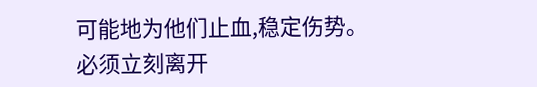可能地为他们止血,稳定伤势。
必须立刻离开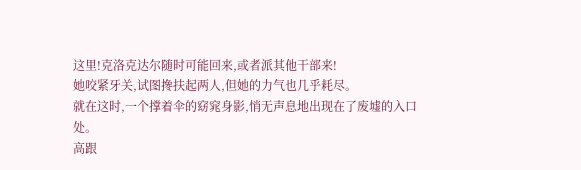这里!克洛克达尔随时可能回来,或者派其他干部来!
她咬紧牙关,试图搀扶起两人,但她的力气也几乎耗尽。
就在这时,一个撑着伞的窈窕身影,悄无声息地出现在了废墟的入口处。
高跟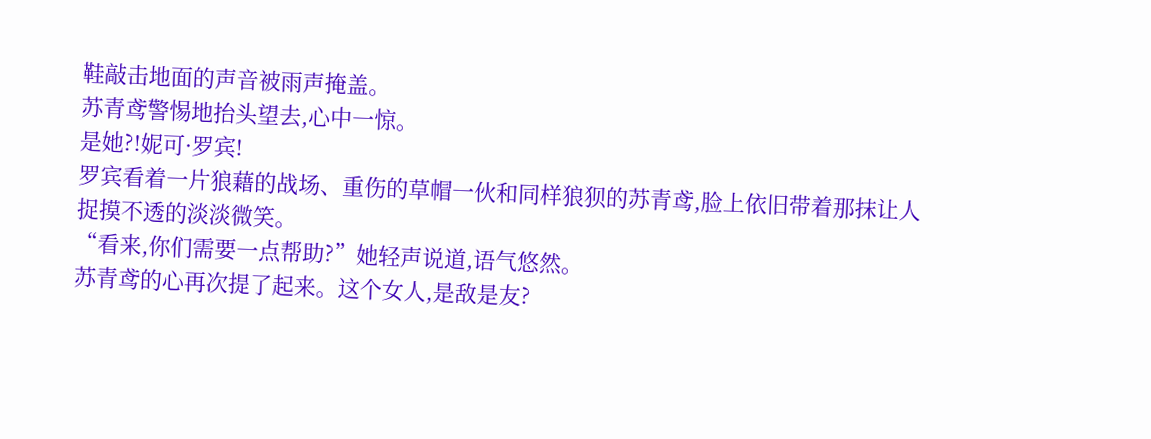鞋敲击地面的声音被雨声掩盖。
苏青鸢警惕地抬头望去,心中一惊。
是她?!妮可·罗宾!
罗宾看着一片狼藉的战场、重伤的草帽一伙和同样狼狈的苏青鸢,脸上依旧带着那抹让人捉摸不透的淡淡微笑。
“看来,你们需要一点帮助?”她轻声说道,语气悠然。
苏青鸢的心再次提了起来。这个女人,是敌是友?